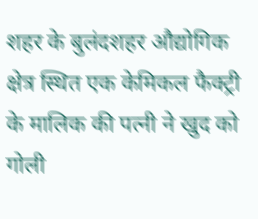शहर के बुलंदशहर औद्योगिक क्षेत्र स्थित एक केमिकल फैक्ट्री के मालिक की पत्नी ने खुद को गोली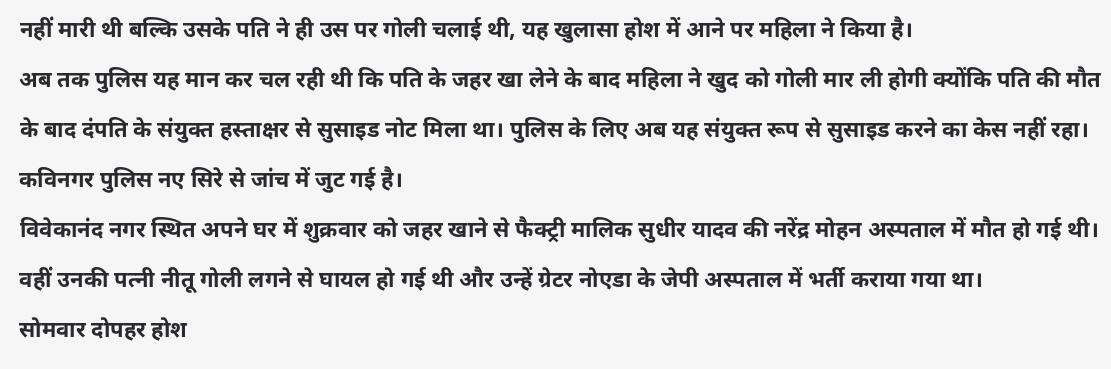नहीं मारी थी बल्कि उसके पति ने ही उस पर गोली चलाई थी, यह खुलासा होश में आने पर महिला ने किया है।
अब तक पुलिस यह मान कर चल रही थी कि पति के जहर खा लेने के बाद महिला ने खुद को गोली मार ली होगी क्योंकि पति की मौत के बाद दंपति के संयुक्त हस्ताक्षर से सुसाइड नोट मिला था। पुलिस के लिए अब यह संयुक्त रूप से सुसाइड करने का केस नहीं रहा। कविनगर पुलिस नए सिरे से जांच में जुट गई है।
विवेकानंद नगर स्थित अपने घर में शुक्रवार को जहर खाने से फैक्ट्री मालिक सुधीर यादव की नरेंद्र मोहन अस्पताल में मौत हो गई थी। वहीं उनकी पत्नी नीतू गोली लगने से घायल हो गई थी और उन्हें ग्रेटर नोएडा के जेपी अस्पताल में भर्ती कराया गया था।
सोमवार दोपहर होश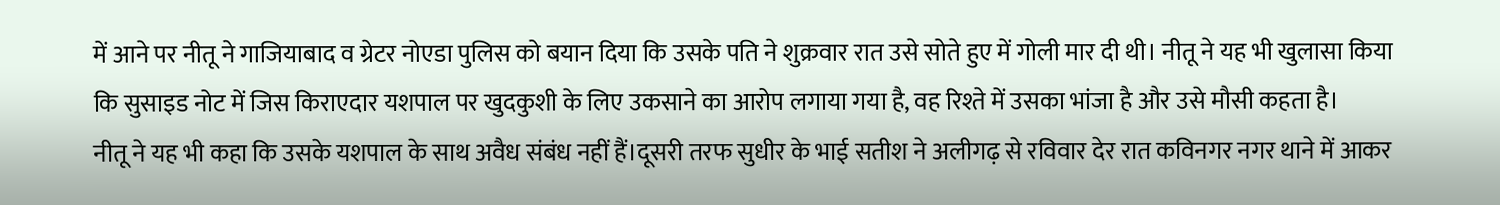में आने पर नीतू ने गाजियाबाद व ग्रेटर नोएडा पुलिस को बयान दिया कि उसके पति ने शुक्रवार रात उसे सोते हुए में गोली मार दी थी। नीतू ने यह भी खुलासा किया कि सुसाइड नोट में जिस किराएदार यशपाल पर खुदकुशी के लिए उकसाने का आरोप लगाया गया है, वह रिश्ते में उसका भांजा है और उसे मौसी कहता है।
नीतू ने यह भी कहा कि उसके यशपाल के साथ अवैध संबंध नहीं हैं।दूसरी तरफ सुधीर के भाई सतीश ने अलीगढ़ से रविवार देर रात कविनगर नगर थाने में आकर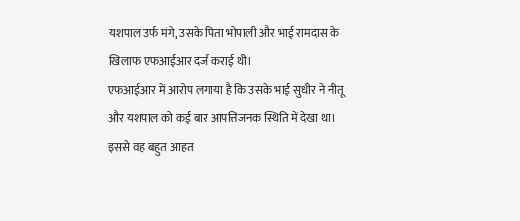यशपाल उर्फ मंगे, उसके पिता भोपाली और भाई रामदास के खिलाफ एफआईआर दर्ज कराई थी।
एफआईआर में आरोप लगाया है कि उसके भाई सुधीर ने नीतू और यशपाल को कई बार आपत्तिजनक स्थिति में देखा था। इससे वह बहुत आहत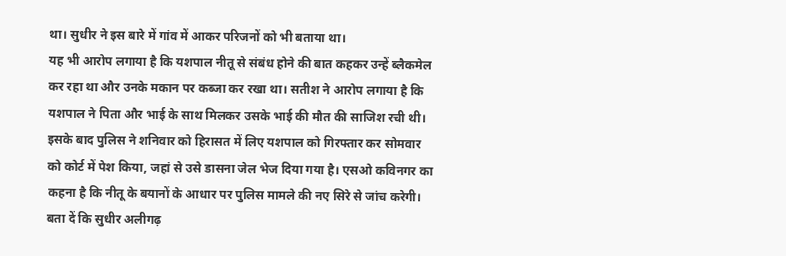था। सुधीर ने इस बारे में गांव में आकर परिजनों को भी बताया था।
यह भी आरोप लगाया है कि यशपाल नीतू से संबंध होने की बात कहकर उन्हें ब्लैकमेल कर रहा था और उनके मकान पर कब्जा कर रखा था। सतीश ने आरोप लगाया है कि यशपाल ने पिता और भाई के साथ मिलकर उसके भाई की मौत की साजिश रची थी।
इसके बाद पुलिस ने शनिवार को हिरासत में लिए यशपाल को गिरफ्तार कर सोमवार को कोर्ट में पेश किया, जहां से उसे डासना जेल भेज दिया गया है। एसओ कविनगर का कहना है कि नीतू के बयानों के आधार पर पुलिस मामले की नए सिरे से जांच करेगी। बता दें कि सुधीर अलीगढ़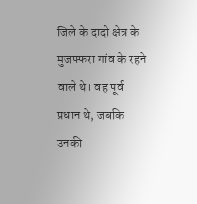जिले के दादो क्षेत्र के मुजफ्फरा गांव के रहने वाले थे। वह पूर्व प्रधान थे, जबकि उनकी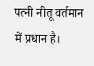पत्नी नीतू वर्तमान में प्रधान है।